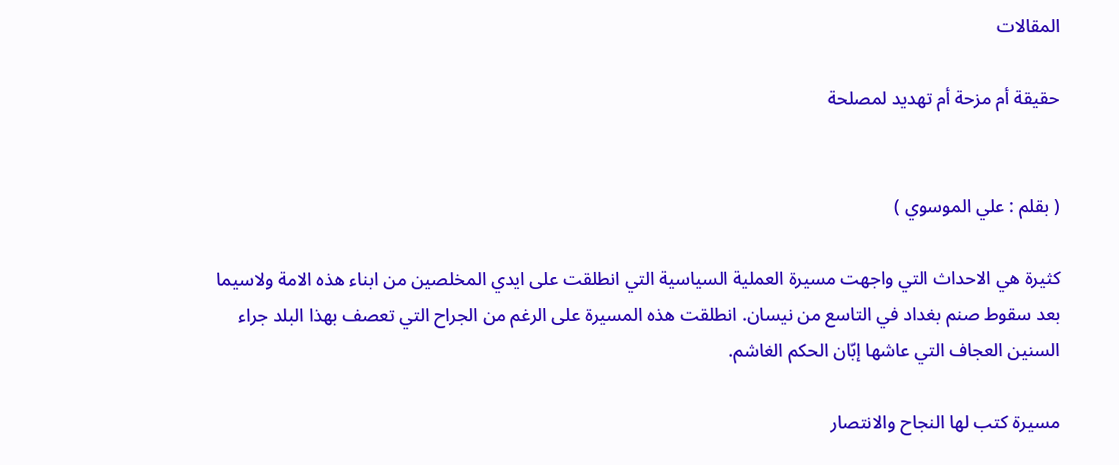المقالات

حقيقة أم مزحة أم تهديد لمصلحة


( بقلم : علي الموسوي )

كثيرة هي الاحداث التي واجهت مسيرة العملية السياسية التي انطلقت على ايدي المخلصين من ابناء هذه الامة ولاسيما بعد سقوط صنم بغداد في التاسع من نيسان. انطلقت هذه المسيرة على الرغم من الجراح التي تعصف بهذا البلد جراء السنين العجاف التي عاشها إبّان الحكم الغاشم.

مسيرة كتب لها النجاح والانتصار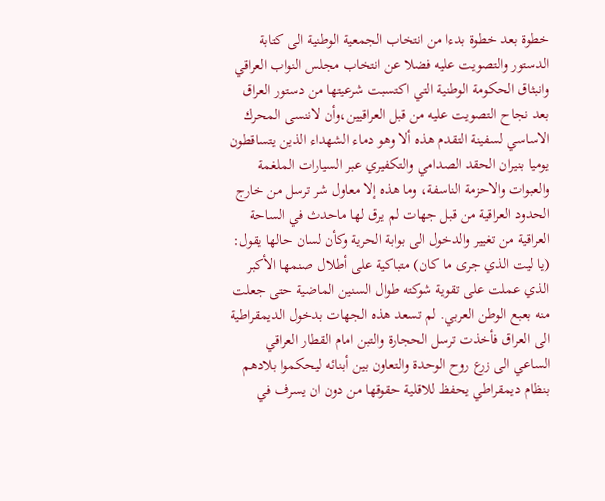خطوة بعد خطوة بدءا من انتخاب الجمعية الوطنية الى كتابة الدستور والتصويت عليه فضلا عن انتخاب مجلس النواب العراقي وانبثاق الحكومة الوطنية التي اكتسبت شرعيتها من دستور العراق بعد نجاح التصويت عليه من قبل العراقيين،وأن لاننسى المحرك الاساسي لسفينة التقدم هذه ألا وهو دماء الشهداء الذين يتساقطون يوميا بنيران الحقد الصدامي والتكفيري عبر السيارات الملغمة والعبوات والاحزمة الناسفة، وما هذه إلا معاول شر ترسل من خارج الحدود العراقية من قبل جهات لم يرق لها ماحدث في الساحة العراقية من تغيير والدخول الى بوابة الحرية وكأن لسان حالها يقول: (يا ليت الذي جرى ما كان) متباكية على أطلال صنمها الأكبر الذي عملت على تقوية شوكته طوال السنين الماضية حتى جعلت منه بعبع الوطن العربي. لم تسعد هذه الجهات بدخول الديمقراطية الى العراق فأخذت ترسل الحجارة والتبن امام القطار العراقي الساعي الى زرع روح الوحدة والتعاون بين أبنائه ليحكموا بلادهم بنظام ديمقراطي يحفظ للاقلية حقوقها من دون ان يسرف في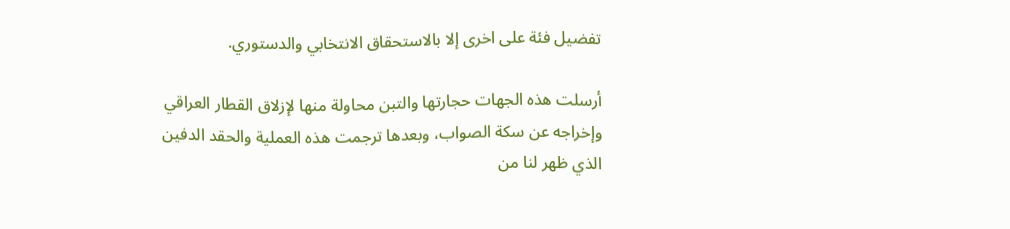تفضيل فئة على اخرى إلا بالاستحقاق الانتخابي والدستوري.

أرسلت هذه الجهات حجارتها والتبن محاولة منها لإزلاق القطار العراقي وإخراجه عن سكة الصواب، وبعدها ترجمت هذه العملية والحقد الدفين الذي ظهر لنا من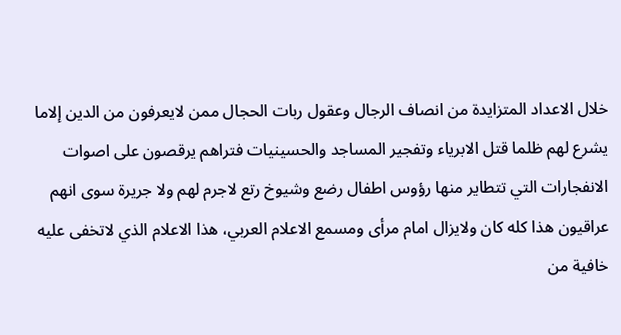خلال الاعداد المتزايدة من انصاف الرجال وعقول ربات الحجال ممن لايعرفون من الدين إلاما يشرع لهم ظلما قتل الابرياء وتفجير المساجد والحسينيات فتراهم يرقصون على اصوات الانفجارات التي تتطاير منها رؤوس اطفال رضع وشيوخ رتع لاجرم لهم ولا جريرة سوى انهم عراقيون هذا كله كان ولايزال امام مرأى ومسمع الاعلام العربي، هذا الاعلام الذي لاتخفى عليه خافية من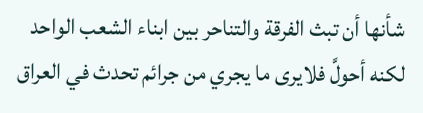شأنها أن تبث الفرقة والتناحر بين ابناء الشعب الواحد لكنه أحولَّ فلايرى ما يجري من جرائم تحدث في العراق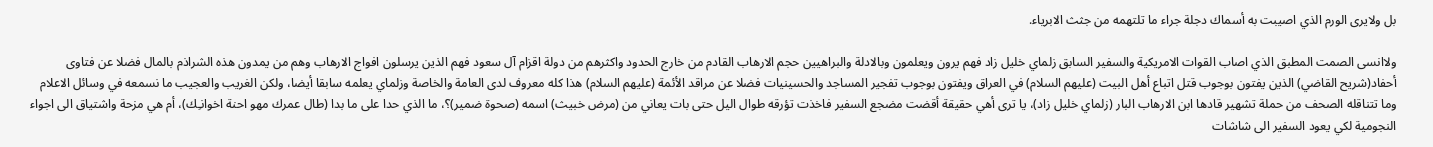بل ولايرى الورم الذي اصيبت به أسماك دجلة جراء ما تلتهمه من جثث الابرياء.

ولاانسى الصمت المطبق الذي اصاب القوات الامريكية والسفير السابق زلماي خليل زاد فهم يرون ويعلمون وبالادلة والبراهيين حجم الارهاب القادم من خارج الحدود واكثرهم من دولة اقزام آل سعود فهم الذين يرسلون افواج الارهاب وهم من يمدون هذه الشراذم بالمال فضلا عن فتاوى أحفاد(شريح القاضي) الذين يفتون بوجوب قتل اتباع أهل البيت (عليهم السلام) في العراق ويفتون بوجوب تفجير المساجد والحسينيات فضلا عن مراقد الأئمة (عليهم السلام) هذا كله معروف لدى العامة والخاصة وزلماي يعلمه سابقا أيضا، ولكن الغريب والعجيب ما نسمعه في وسائل الاعلام وما تتناقله الصحف من حملة تشهير قادها ابن الارهاب البار (زلماي خليل زاد)، يا ترى أهي حقيقة أقضت مضجع السفير فاخذت تؤرقه طوال اليل حتى بات يعاني من (مرض خبيث) اسمه (صحوة ضمير)؟، ما الذي حدا على ما بدا (طال عمرك مهو احنة اخوانـِك)، أم هي مزحة واشتياق الى اجواء النجومية لكي يعود السفير الى شاشات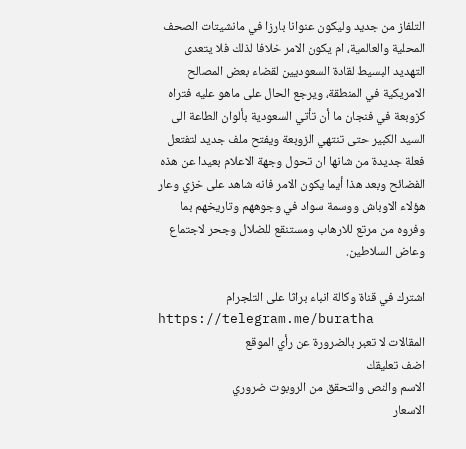التلفاز من جديد وليكون عنوانا بارزا في مانشيتات الصحف المحلية والعالمية، ام يكون الامر خلافا لذلك فلا يتعدى التهديد البسيط لقادة السعوديين لقضاء بعض المصالح الامريكية في المنطقة، ويرجع الحال على ماهو عليه فتراه كزوبعة في فنجان ما أن تأتي السعودية بألوان الطاعة الى السيد الكبير حتى تنتهي الزوبعة ويفتح ملف جديد لتفتعل فعلة جديدة من شانها ان تحول وجهة الاعلام بعيدا عن هذه الفضائح وبعد هذا أيما يكون الامر فانه شاهد على خزي وعار هؤلاء الاوباش ووسمة سواد في وجوههم وتاريخهم بما وفروه من مرتع للارهاب ومستنقع للضلال وجحر لاجتماع وعاض السلاطين.

اشترك في قناة وكالة انباء براثا على التلجرام
https://telegram.me/buratha
المقالات لا تعبر بالضرورة عن رأي الموقع
اضف تعليقك
الاسم والنص والتحقق من الروبوت ضروري
الاسعار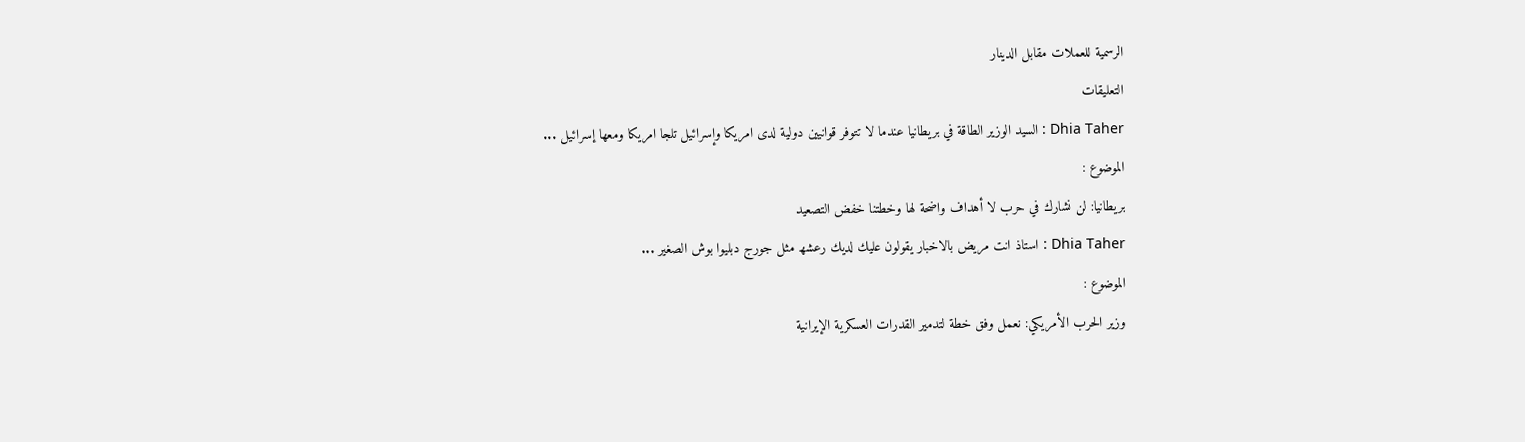الرسمية للعملات مقابل الدينار
التعليقات
Dhia Taher : السيد الوزير الطاقة في بريطانيا عندما لا تتوفر قوانيين دولية لدى امريكا وإسرائيل تلجا امريكا ومعھا إسرائيل ...
الموضوع :
بريطانيا: لن نشارك في حرب لا أهداف واضحة لها وخطتنا خفض التصعيد
Dhia Taher : استاذ انت مريض بالاخبار يقولون عليك لديك رعشھ مثل جورج دبليوا بوش الصغير ...
الموضوع :
وزير الحرب الأمريكي: نعمل وفق خطة لتدمير القدرات العسكرية الإيرانية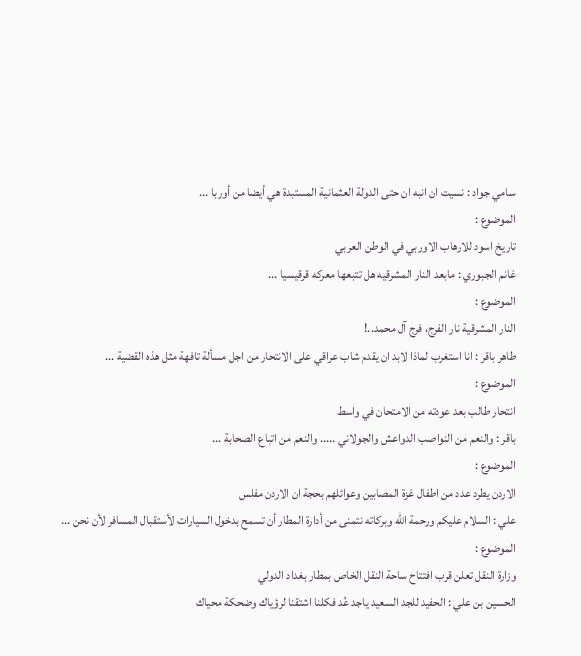سامي جواد : نسيت ان انبه ان حتى الدولة العثمانية المستبدة هي أيضا من أوربا ...
الموضوع :
تاريخ اسود للارهاب الاوربي في الوطن العربي
غانم الجبوري : مابعد النار المشرقيه هل تتبعها معركه قرقيسيا ...
الموضوع :
النار المشرقية نار الفرج، فرج آل محمد..!
طاهر باقر : انا استغرب لماذا لابد ان يقدم شاب عراقي على الانتحار من اجل مسألة تافهة مثل هذه القضية ...
الموضوع :
انتحار طالب بعد عودته من الامتحان في واسط
باقر : والنعم من النواصب الدواعش والجولاني ..... والنعم من اتباع الصحابة ...
الموضوع :
الاردن يطرد عدد من اطفال غزة المصابين وعوائلهم بحجة ان الاردن مفلس
علي : السلام عليكم ورحمة الله وبركاته نتمنى من أدارة المطار أن تسمح بدخول السيارات لأستقبال المسافر لأن نحن ...
الموضوع :
وزارة النقل تعلن قرب افتتاح ساحة النقل الخاص بمطار بغداد الدولي
الحسين بن علي : الحفيد للجد السعيد ياجد عُد فكلنا اشتقنا لرؤياك وضحكة محياك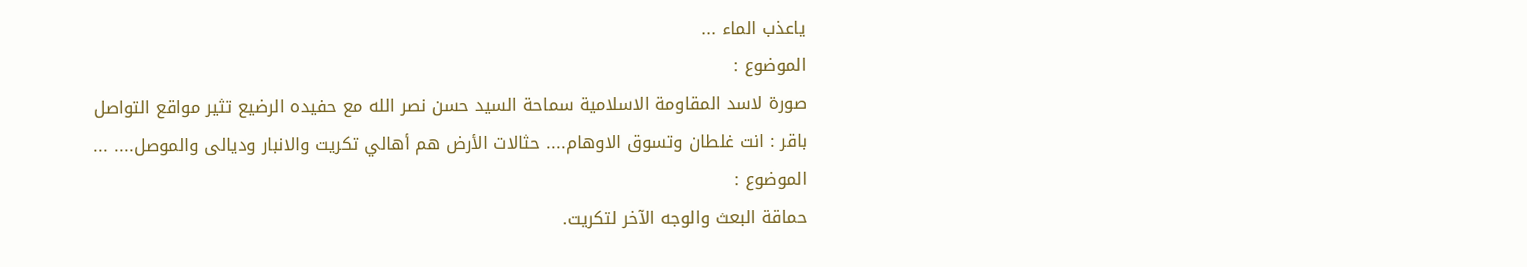ياعذب الماء ...
الموضوع :
صورة لاسد المقاومة الاسلامية سماحة السيد حسن نصر الله مع حفيده الرضيع تثير مواقع التواصل
باقر : انت غلطان وتسوق الاوهام.... حثالات الأرض هم أهالي تكريت والانبار وديالى والموصل.... ...
الموضوع :
حماقة البعث والوجه الآخر لتكريت.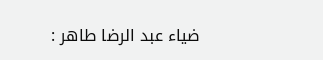ضياء عبد الرضا طاهر :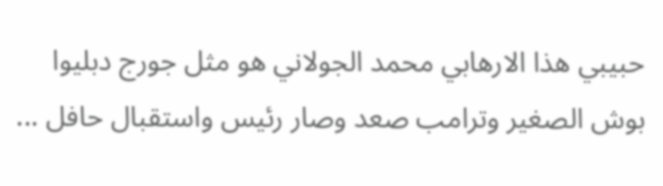حبيبي ھذا الارھابي محمد الجولاني ھو مثل جورج دبليوا بوش الصغير وترامب صعد وصار رئيس واستقبال حافل ...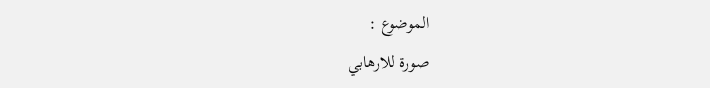الموضوع :
صورة للارهابي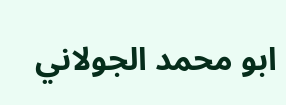ابو محمد الجولاني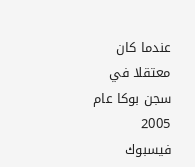عندما كان معتقلا في سجن بوكا عام 2005
فيسبوك